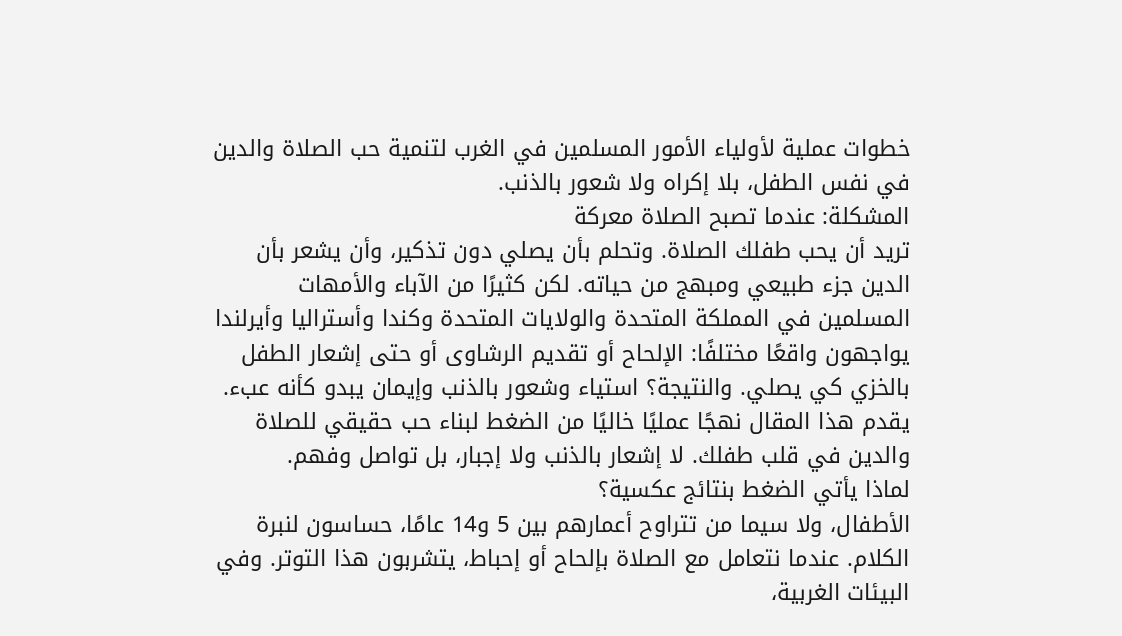خطوات عملية لأولياء الأمور المسلمين في الغرب لتنمية حب الصلاة والدين في نفس الطفل، بلا إكراه ولا شعور بالذنب.
المشكلة: عندما تصبح الصلاة معركة
تريد أن يحب طفلك الصلاة. وتحلم بأن يصلي دون تذكير، وأن يشعر بأن الدين جزء طبيعي ومبهج من حياته. لكن كثيرًا من الآباء والأمهات المسلمين في المملكة المتحدة والولايات المتحدة وكندا وأستراليا وأيرلندا يواجهون واقعًا مختلفًا: الإلحاح أو تقديم الرشاوى أو حتى إشعار الطفل بالخزي كي يصلي. والنتيجة؟ استياء وشعور بالذنب وإيمان يبدو كأنه عبء.
يقدم هذا المقال نهجًا عمليًا خاليًا من الضغط لبناء حب حقيقي للصلاة والدين في قلب طفلك. لا إشعار بالذنب ولا إجبار، بل تواصل وفهم.
لماذا يأتي الضغط بنتائج عكسية؟
الأطفال، ولا سيما من تتراوح أعمارهم بين 5 و14 عامًا، حساسون لنبرة الكلام. عندما نتعامل مع الصلاة بإلحاح أو إحباط، يتشربون هذا التوتر. وفي البيئات الغربية،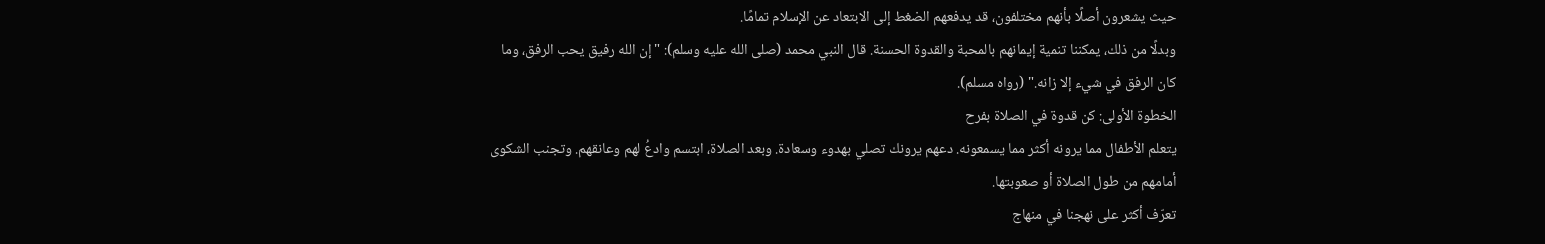حيث يشعرون أصلًا بأنهم مختلفون، قد يدفعهم الضغط إلى الابتعاد عن الإسلام تمامًا.
وبدلًا من ذلك، يمكننا تنمية إيمانهم بالمحبة والقدوة الحسنة. قال النبي محمد (صلى الله عليه وسلم): "إن الله رفيق يحب الرفق، وما كان الرفق في شيء إلا زانه." (رواه مسلم).
الخطوة الأولى: كن قدوة في الصلاة بفرح
يتعلم الأطفال مما يرونه أكثر مما يسمعونه. دعهم يرونك تصلي بهدوء وسعادة. وبعد الصلاة، ابتسم وادعُ لهم وعانقهم. وتجنب الشكوى أمامهم من طول الصلاة أو صعوبتها.
تعرّف أكثر على نهجنا في منهاج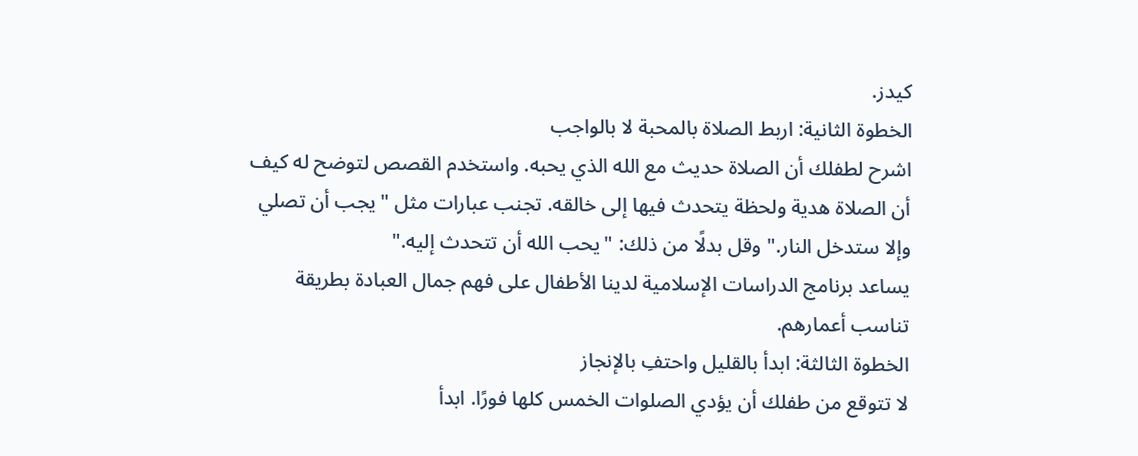كيدز.
الخطوة الثانية: اربط الصلاة بالمحبة لا بالواجب
اشرح لطفلك أن الصلاة حديث مع الله الذي يحبه. واستخدم القصص لتوضح له كيف أن الصلاة هدية ولحظة يتحدث فيها إلى خالقه. تجنب عبارات مثل "يجب أن تصلي وإلا ستدخل النار." وقل بدلًا من ذلك: "يحب الله أن تتحدث إليه."
يساعد برنامج الدراسات الإسلامية لدينا الأطفال على فهم جمال العبادة بطريقة تناسب أعمارهم.
الخطوة الثالثة: ابدأ بالقليل واحتفِ بالإنجاز
لا تتوقع من طفلك أن يؤدي الصلوات الخمس كلها فورًا. ابدأ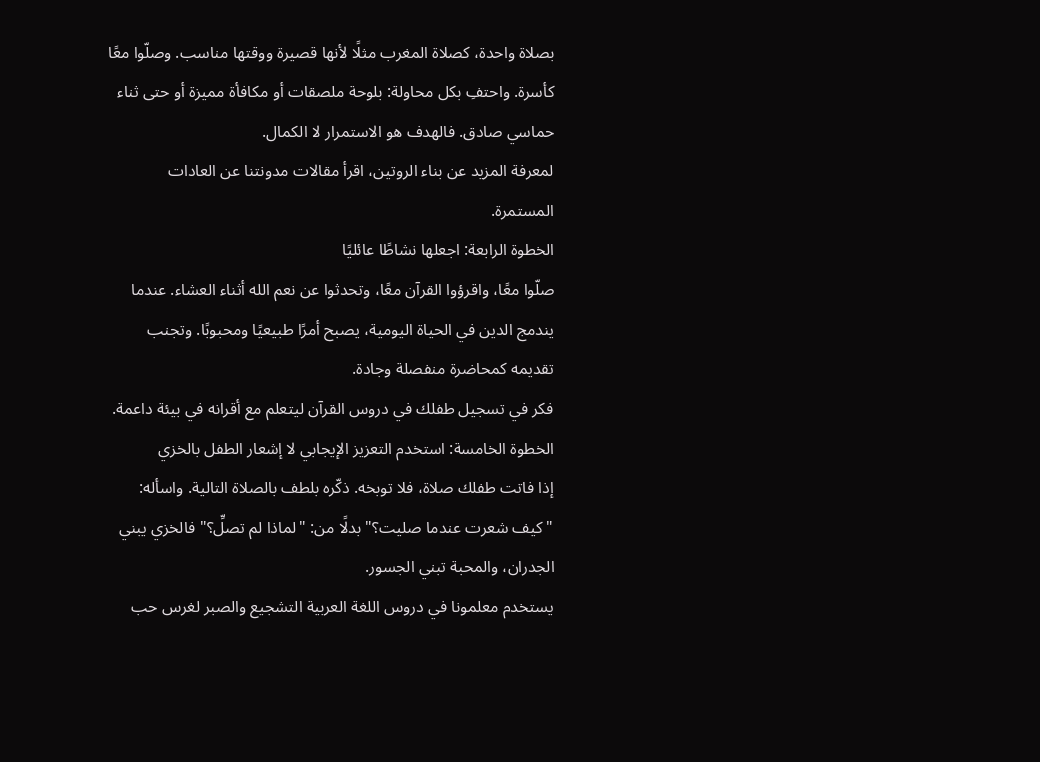بصلاة واحدة، كصلاة المغرب مثلًا لأنها قصيرة ووقتها مناسب. وصلّوا معًا كأسرة. واحتفِ بكل محاولة: بلوحة ملصقات أو مكافأة مميزة أو حتى ثناء حماسي صادق. فالهدف هو الاستمرار لا الكمال.
لمعرفة المزيد عن بناء الروتين، اقرأ مقالات مدونتنا عن العادات المستمرة.
الخطوة الرابعة: اجعلها نشاطًا عائليًا
صلّوا معًا، واقرؤوا القرآن معًا، وتحدثوا عن نعم الله أثناء العشاء. عندما يندمج الدين في الحياة اليومية، يصبح أمرًا طبيعيًا ومحبوبًا. وتجنب تقديمه كمحاضرة منفصلة وجادة.
فكر في تسجيل طفلك في دروس القرآن ليتعلم مع أقرانه في بيئة داعمة.
الخطوة الخامسة: استخدم التعزيز الإيجابي لا إشعار الطفل بالخزي
إذا فاتت طفلك صلاة، فلا توبخه. ذكّره بلطف بالصلاة التالية. واسأله: "كيف شعرت عندما صليت؟" بدلًا من: "لماذا لم تصلِّ؟" فالخزي يبني الجدران، والمحبة تبني الجسور.
يستخدم معلمونا في دروس اللغة العربية التشجيع والصبر لغرس حب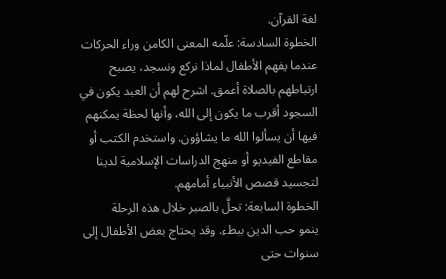لغة القرآن.
الخطوة السادسة: علّمه المعنى الكامن وراء الحركات
عندما يفهم الأطفال لماذا نركع ونسجد، يصبح ارتباطهم بالصلاة أعمق. اشرح لهم أن العبد يكون في السجود أقرب ما يكون إلى الله، وأنها لحظة يمكنهم فيها أن يسألوا الله ما يشاؤون. واستخدم الكتب أو مقاطع الفيديو أو منهج الدراسات الإسلامية لدينا لتجسيد قصص الأنبياء أمامهم.
الخطوة السابعة: تحلَّ بالصبر خلال هذه الرحلة
ينمو حب الدين ببطء. وقد يحتاج بعض الأطفال إلى سنوات حتى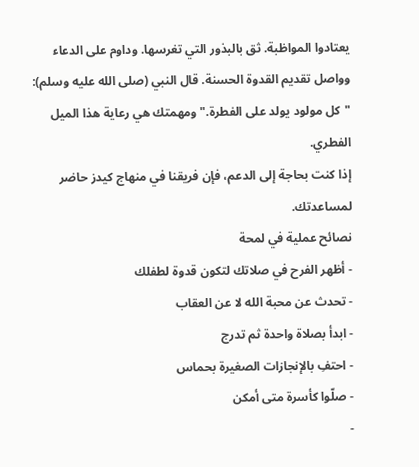يعتادوا المواظبة. ثق بالبذور التي تغرسها. وداوم على الدعاء وواصل تقديم القدوة الحسنة. قال النبي (صلى الله عليه وسلم): "كل مولود يولد على الفطرة." ومهمتك هي رعاية هذا الميل الفطري.
إذا كنت بحاجة إلى الدعم، فإن فريقنا في منهاج كيدز حاضر لمساعدتك.
نصائح عملية في لمحة
- أظهر الفرح في صلاتك لتكون قدوة لطفلك
- تحدث عن محبة الله لا عن العقاب
- ابدأ بصلاة واحدة ثم تدرج
- احتفِ بالإنجازات الصغيرة بحماس
- صلّوا كأسرة متى أمكن
-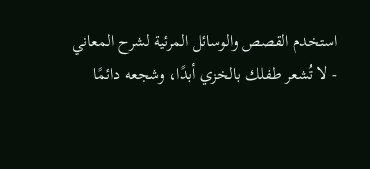استخدم القصص والوسائل المرئية لشرح المعاني
- لا تُشعر طفلك بالخزي أبدًا، وشجعه دائمًا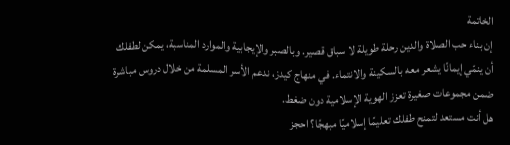الخاتمة
إن بناء حب الصلاة والدين رحلة طويلة لا سباق قصير. وبالصبر والإيجابية والموارد المناسبة، يمكن لطفلك أن ينمّي إيمانًا يشعر معه بالسكينة والانتماء. في منهاج كيدز، ندعم الأسر المسلمة من خلال دروس مباشرة ضمن مجموعات صغيرة تعزز الهوية الإسلامية دون ضغط.
هل أنت مستعد لتمنح طفلك تعليمًا إسلاميًا مبهجًا؟ احجز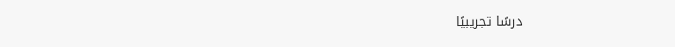درسًا تجريبيًا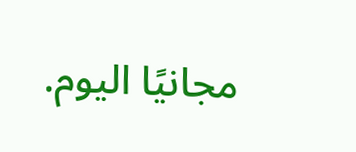مجانيًا اليوم.